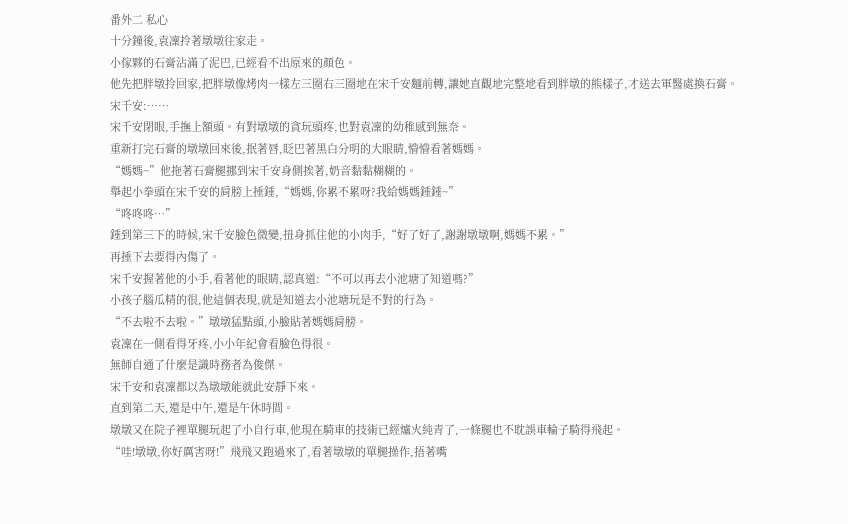番外二 私心
十分鐘後,袁凜拎著墩墩往家走。
小傢夥的石膏沾滿了泥巴,已經看不出原來的顏色。
他先把胖墩拎回家,把胖墩像烤肉一樣左三圈右三圈地在宋千安麵前轉,讓她直觀地完整地看到胖墩的熊樣子,才送去軍醫處換石膏。
宋千安:……
宋千安閉眼,手撫上額頭。有對墩墩的貪玩頭疼,也對袁凜的幼稚感到無奈。
重新打完石膏的墩墩回來後,抿著唇,眨巴著黑白分明的大眼睛,懵懵看著媽媽。
“媽媽~”他拖著石膏腿挪到宋千安身側挨著,奶音黏黏糊糊的。
舉起小拳頭在宋千安的肩膀上捶錘,“媽媽,你累不累呀?我給媽媽錘錘~”
“咚咚咚…”
錘到第三下的時候,宋千安臉色微變,扭身抓住他的小肉手,“好了好了,謝謝墩墩啊,媽媽不累。”
再捶下去要得內傷了。
宋千安握著他的小手,看著他的眼睛,認真道:“不可以再去小池塘了知道嗎?”
小孩子腦瓜精的很,他這個表現,就是知道去小池塘玩是不對的行為。
“不去啦不去啦。”墩墩猛點頭,小臉貼著媽媽肩膀。
袁凜在一側看得牙疼,小小年紀會看臉色得很。
無師自通了什麼是識時務者為俊傑。
宋千安和袁凜都以為墩墩能就此安靜下來。
直到第二天,還是中午,還是午休時間。
墩墩又在院子裡單腿玩起了小自行車,他現在騎車的技術已經爐火純青了,一條腿也不耽誤車輪子騎得飛起。
“哇!墩墩,你好厲害呀!”飛飛又跑過來了,看著墩墩的單腿操作,捂著嘴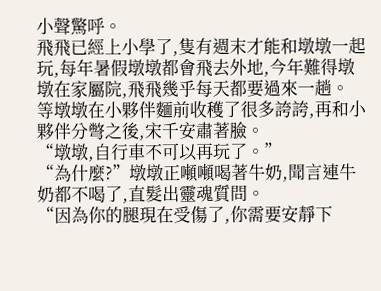小聲驚呼。
飛飛已經上小學了,隻有週末才能和墩墩一起玩,每年暑假墩墩都會飛去外地,今年難得墩墩在家屬院,飛飛幾乎每天都要過來一趟。
等墩墩在小夥伴麵前收穫了很多誇誇,再和小夥伴分彆之後,宋千安肅著臉。
“墩墩,自行車不可以再玩了。”
“為什麼?”墩墩正噸噸喝著牛奶,聞言連牛奶都不喝了,直髮出靈魂質問。
“因為你的腿現在受傷了,你需要安靜下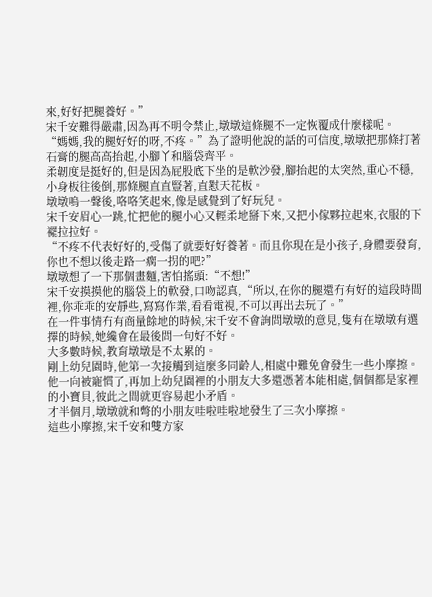來,好好把腿養好。”
宋千安難得嚴肅,因為再不明令禁止,墩墩這條腿不一定恢覆成什麼樣呢。
“媽媽,我的腿好好的呀,不疼。”為了證明他說的話的可信度,墩墩把那條打著石膏的腿高高抬起,小腳丫和腦袋齊平。
柔韌度是挺好的,但是因為屁股底下坐的是軟沙發,腳抬起的太突然,重心不穩,小身板往後倒,那條腿直直豎著,直懟天花板。
墩墩嗚一聲後,咯咯笑起來,像是感覺到了好玩兒。
宋千安眉心一跳,忙把他的腿小心又輕柔地掰下來,又把小傢夥拉起來,衣服的下襬拉拉好。
“不疼不代表好好的,受傷了就要好好養著。而且你現在是小孩子,身體要發育,你也不想以後走路一瘸一拐的吧?”
墩墩想了一下那個畫麵,害怕搖頭:“不想!”
宋千安摸摸他的腦袋上的軟發,口吻認真,“所以,在你的腿還冇有好的這段時間裡,你乖乖的安靜些,寫寫作業,看看電視,不可以再出去玩了。”
在一件事情冇有商量餘地的時候,宋千安不會詢問墩墩的意見,隻有在墩墩有選擇的時候,她纔會在最後問一句好不好。
大多數時候,教育墩墩是不太累的。
剛上幼兒園時,他第一次接觸到這麼多同齡人,相處中難免會發生一些小摩擦。
他一向被寵慣了,再加上幼兒園裡的小朋友大多還憑著本能相處,個個都是家裡的小寶貝,彼此之間就更容易起小矛盾。
才半個月,墩墩就和彆的小朋友哇啦哇啦地發生了三次小摩擦。
這些小摩擦,宋千安和雙方家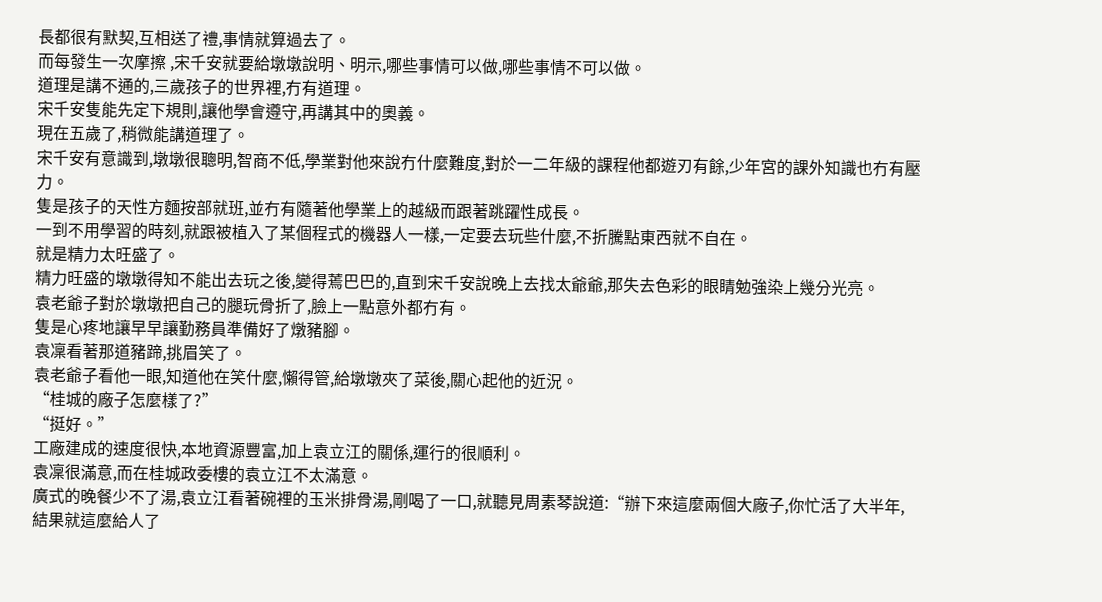長都很有默契,互相送了禮,事情就算過去了。
而每發生一次摩擦 ,宋千安就要給墩墩說明、明示,哪些事情可以做,哪些事情不可以做。
道理是講不通的,三歲孩子的世界裡,冇有道理。
宋千安隻能先定下規則,讓他學會遵守,再講其中的奧義。
現在五歲了,稍微能講道理了。
宋千安有意識到,墩墩很聰明,智商不低,學業對他來說冇什麼難度,對於一二年級的課程他都遊刃有餘,少年宮的課外知識也冇有壓力。
隻是孩子的天性方麵按部就班,並冇有隨著他學業上的越級而跟著跳躍性成長。
一到不用學習的時刻,就跟被植入了某個程式的機器人一樣,一定要去玩些什麼,不折騰點東西就不自在。
就是精力太旺盛了。
精力旺盛的墩墩得知不能出去玩之後,變得蔫巴巴的,直到宋千安說晚上去找太爺爺,那失去色彩的眼睛勉強染上幾分光亮。
袁老爺子對於墩墩把自己的腿玩骨折了,臉上一點意外都冇有。
隻是心疼地讓早早讓勤務員準備好了燉豬腳。
袁凜看著那道豬蹄,挑眉笑了。
袁老爺子看他一眼,知道他在笑什麼,懶得管,給墩墩夾了菜後,關心起他的近況。
“桂城的廠子怎麼樣了?”
“挺好。”
工廠建成的速度很快,本地資源豐富,加上袁立江的關係,運行的很順利。
袁凜很滿意,而在桂城政委樓的袁立江不太滿意。
廣式的晚餐少不了湯,袁立江看著碗裡的玉米排骨湯,剛喝了一口,就聽見周素琴說道:“辦下來這麼兩個大廠子,你忙活了大半年,結果就這麼給人了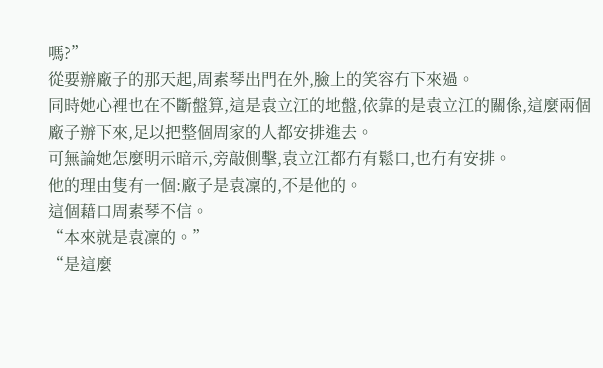嗎?”
從要辦廠子的那天起,周素琴出門在外,臉上的笑容冇下來過。
同時她心裡也在不斷盤算,這是袁立江的地盤,依靠的是袁立江的關係,這麼兩個廠子辦下來,足以把整個周家的人都安排進去。
可無論她怎麼明示暗示,旁敲側擊,袁立江都冇有鬆口,也冇有安排。
他的理由隻有一個:廠子是袁凜的,不是他的。
這個藉口周素琴不信。
“本來就是袁凜的。”
“是這麼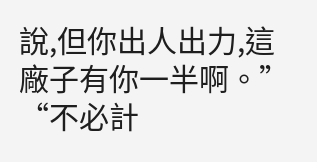說,但你出人出力,這廠子有你一半啊。”
“不必計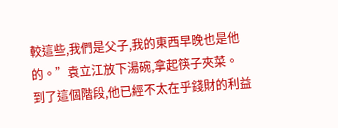較這些,我們是父子,我的東西早晚也是他的。”袁立江放下湯碗,拿起筷子夾菜。
到了這個階段,他已經不太在乎錢財的利益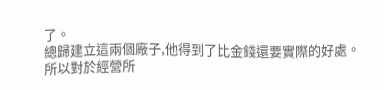了。
總歸建立這兩個廠子,他得到了比金錢還要實際的好處。
所以對於經營所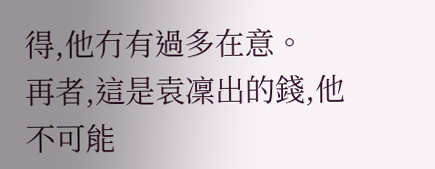得,他冇有過多在意。
再者,這是袁凜出的錢,他不可能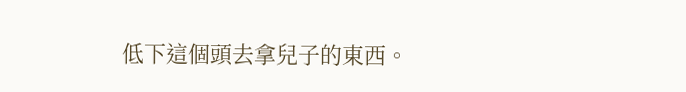低下這個頭去拿兒子的東西。